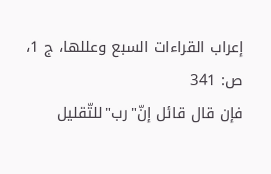إعراب القراءات السبع وعللها، ج 1، ص: 341
فإن قال قائل إنّ"رب"للتّقليل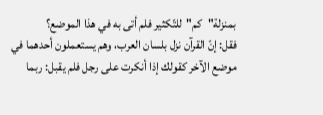بمنزلة"كم"للتّكثير فلم أتى به في هذا الموضع؟
فقل: إنّ القرآن نزل بلسان العرب، وهم يستعملون أحدهما في موضع الآخر كقولك إذا أنكرت على رجل فلم يقبل: ربما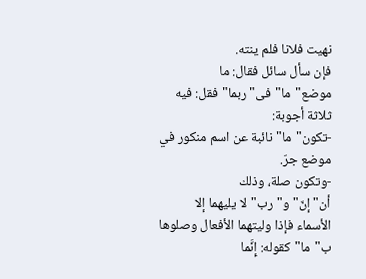نهيت فلانا فلم ينته.
فإن سأل سائل فقال: ما موضع"ما"فى"ربما"فقل: فيه ثلاثة أجوبة:
-تكون"ما"نائبة عن اسم منكور في موضع جرّ.
-وتكون صلة، وذلك أن"إنّ"و"رب"لا يليهما إلا الأسماء فإذا وليتهما الأفعال وصلوها ب"ما"كقوله: إِنَّما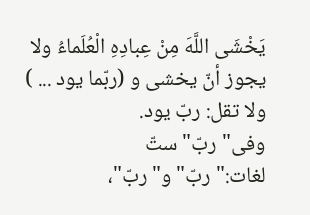يَخْشَى اللَّهَ مِنْ عِبادِهِ الْعُلَماءُ ولا يجوز أنّ يخشى و (ربّما يود ... ) ولا تقل: ربّ يود.
وفى"ربّ"ستّ لغات:"ربّ"و"ربّ"،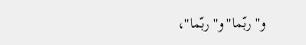و"ربّما"و"ربّما"،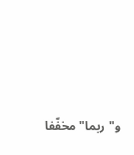و"ربما"مخفّفا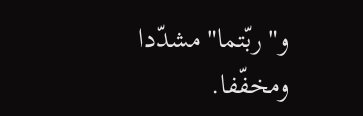و"ربّتما"مشدّدا ومخفّفا.